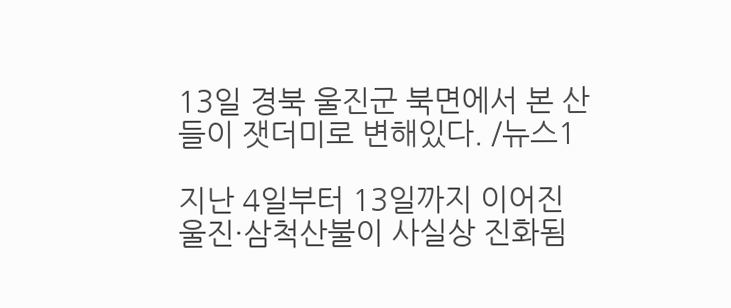13일 경북 울진군 북면에서 본 산들이 잿더미로 변해있다. /뉴스1

지난 4일부터 13일까지 이어진 울진·삼척산불이 사실상 진화됨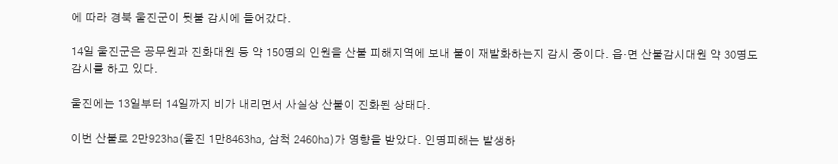에 따라 경북 울진군이 뒷불 감시에 들어갔다.

14일 울진군은 공무원과 진화대원 등 약 150명의 인원을 산불 피해지역에 보내 불이 재발화하는지 감시 중이다. 읍·면 산불감시대원 약 30명도 감시를 하고 있다.

울진에는 13일부터 14일까지 비가 내리면서 사실상 산불이 진화된 상태다.

이번 산불로 2만923㏊(울진 1만8463㏊, 삼척 2460㏊)가 영향을 받았다. 인명피해는 발생하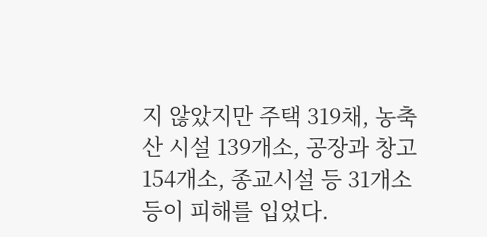지 않았지만 주택 319채, 농축산 시설 139개소, 공장과 창고 154개소, 종교시설 등 31개소 등이 피해를 입었다.